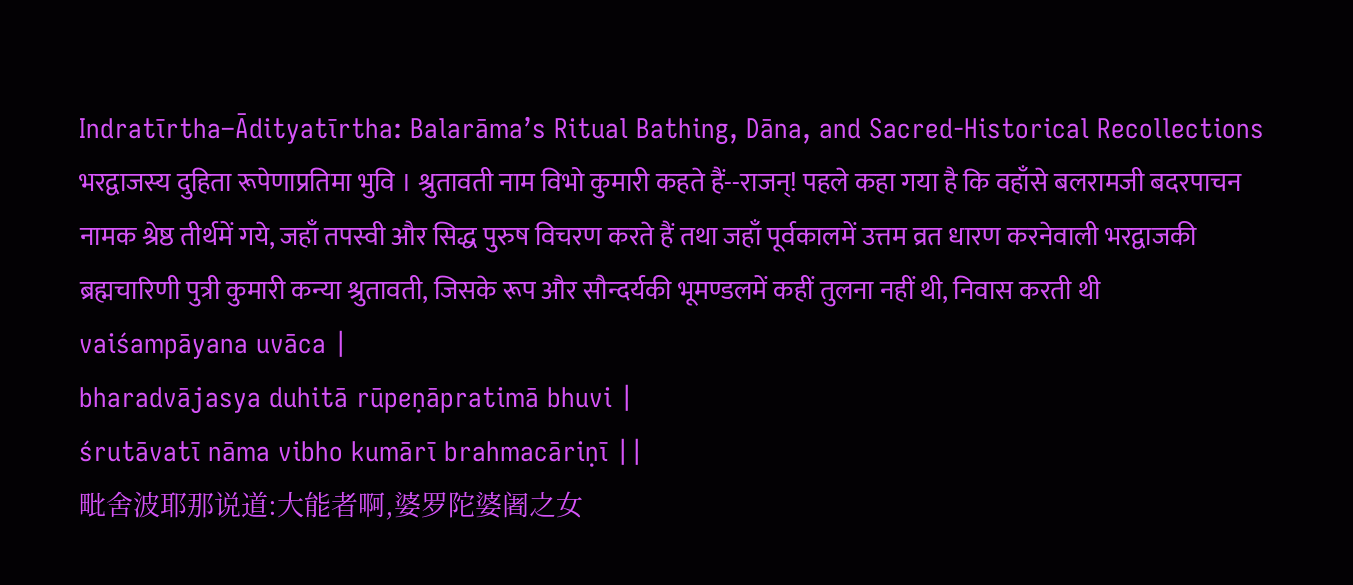Indratīrtha–Ādityatīrtha: Balarāma’s Ritual Bathing, Dāna, and Sacred-Historical Recollections
भरद्वाजस्य दुहिता रूपेणाप्रतिमा भुवि । श्रुतावती नाम विभो कुमारी कहते हैं--राजन्! पहले कहा गया है कि वहाँसे बलरामजी बदरपाचन नामक श्रेष्ठ तीर्थमें गये, जहाँ तपस्वी और सिद्ध पुरुष विचरण करते हैं तथा जहाँ पूर्वकालमें उत्तम व्रत धारण करनेवाली भरद्वाजकी ब्रह्मचारिणी पुत्री कुमारी कन्या श्रुतावती, जिसके रूप और सौन्दर्यकी भूमण्डलमें कहीं तुलना नहीं थी, निवास करती थी
vaiśampāyana uvāca |
bharadvājasya duhitā rūpeṇāpratimā bhuvi |
śrutāvatī nāma vibho kumārī brahmacāriṇī ||
毗舍波耶那说道:大能者啊,婆罗陀婆阇之女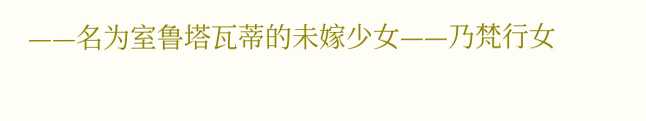——名为室鲁塔瓦蒂的未嫁少女——乃梵行女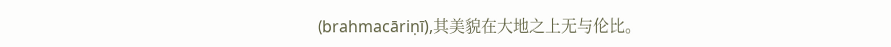(brahmacāriṇī),其美貌在大地之上无与伦比。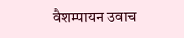वैशम्पायन उवाच